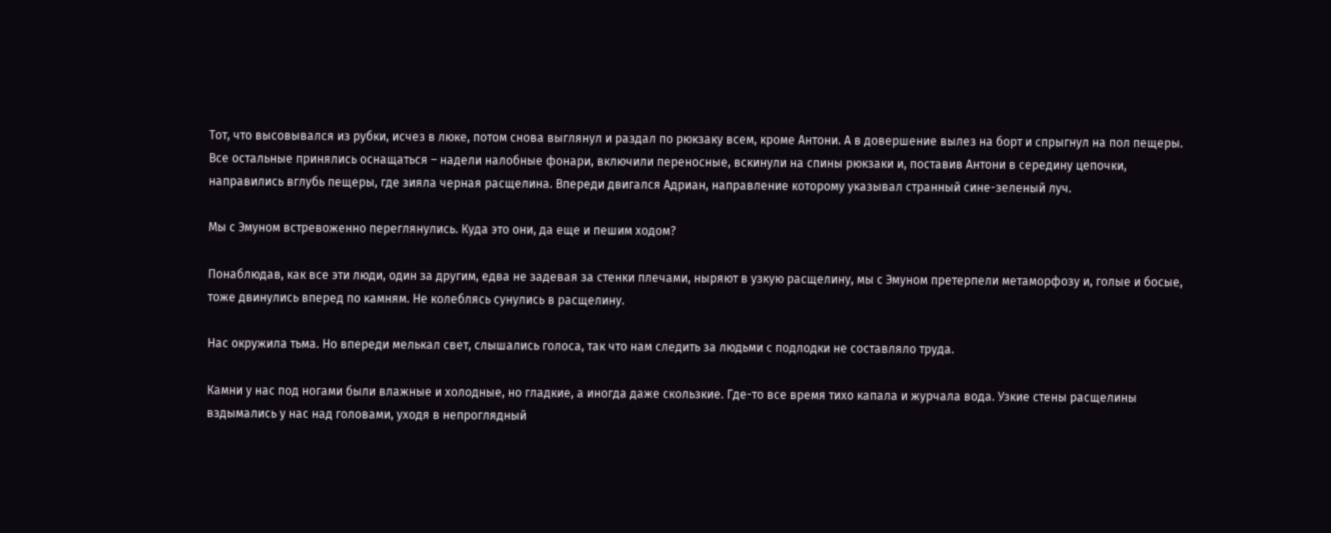Тот, что высовывался из рубки, исчез в люке, потом снова выглянул и раздал по рюкзаку всем, кроме Антони. А в довершение вылез на борт и спрыгнул на пол пещеры. Все остальные принялись оснащаться – надели налобные фонари, включили переносные, вскинули на спины рюкзаки и, поставив Антони в середину цепочки, направились вглубь пещеры, где зияла черная расщелина. Впереди двигался Адриан, направление которому указывал странный сине-зеленый луч.

Мы с Эмуном встревоженно переглянулись. Куда это они, да еще и пешим ходом?

Понаблюдав, как все эти люди, один за другим, едва не задевая за стенки плечами, ныряют в узкую расщелину, мы с Эмуном претерпели метаморфозу и, голые и босые, тоже двинулись вперед по камням. Не колеблясь сунулись в расщелину.

Нас окружила тьма. Но впереди мелькал свет, слышались голоса, так что нам следить за людьми с подлодки не составляло труда.

Камни у нас под ногами были влажные и холодные, но гладкие, а иногда даже скользкие. Где-то все время тихо капала и журчала вода. Узкие стены расщелины вздымались у нас над головами, уходя в непроглядный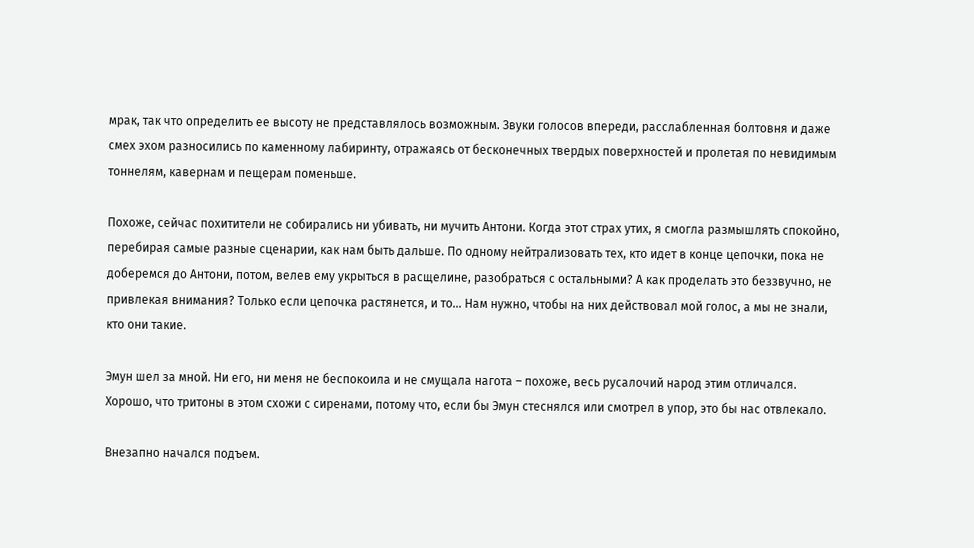мрак, так что определить ее высоту не представлялось возможным. Звуки голосов впереди, расслабленная болтовня и даже смех эхом разносились по каменному лабиринту, отражаясь от бесконечных твердых поверхностей и пролетая по невидимым тоннелям, кавернам и пещерам поменьше.

Похоже, сейчас похитители не собирались ни убивать, ни мучить Антони. Когда этот страх утих, я смогла размышлять спокойно, перебирая самые разные сценарии, как нам быть дальше. По одному нейтрализовать тех, кто идет в конце цепочки, пока не доберемся до Антони, потом, велев ему укрыться в расщелине, разобраться с остальными? А как проделать это беззвучно, не привлекая внимания? Только если цепочка растянется, и то… Нам нужно, чтобы на них действовал мой голос, а мы не знали, кто они такие.

Эмун шел за мной. Ни его, ни меня не беспокоила и не смущала нагота – похоже, весь русалочий народ этим отличался. Хорошо, что тритоны в этом схожи с сиренами, потому что, если бы Эмун стеснялся или смотрел в упор, это бы нас отвлекало.

Внезапно начался подъем.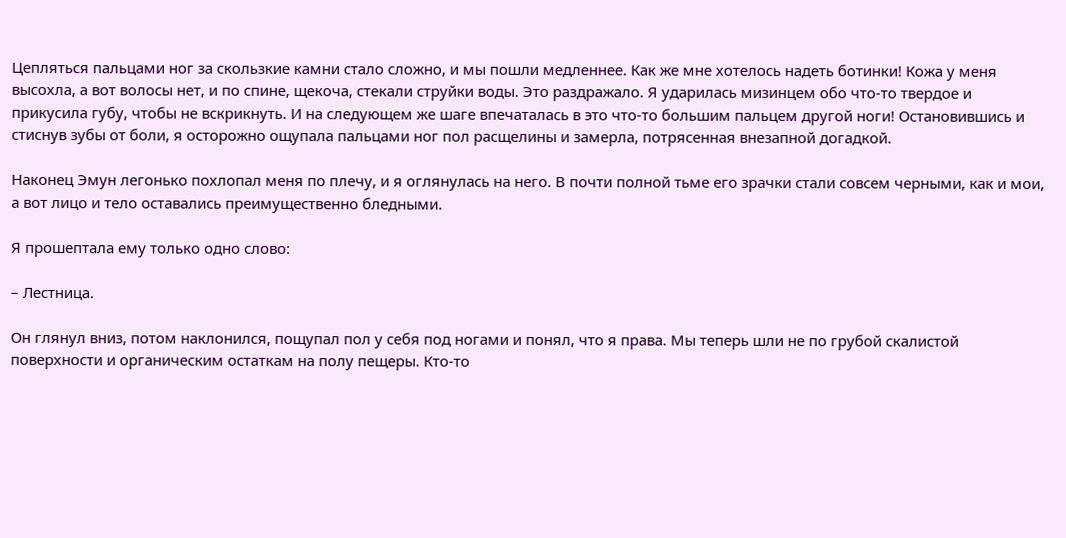Цепляться пальцами ног за скользкие камни стало сложно, и мы пошли медленнее. Как же мне хотелось надеть ботинки! Кожа у меня высохла, а вот волосы нет, и по спине, щекоча, стекали струйки воды. Это раздражало. Я ударилась мизинцем обо что-то твердое и прикусила губу, чтобы не вскрикнуть. И на следующем же шаге впечаталась в это что-то большим пальцем другой ноги! Остановившись и стиснув зубы от боли, я осторожно ощупала пальцами ног пол расщелины и замерла, потрясенная внезапной догадкой.

Наконец Эмун легонько похлопал меня по плечу, и я оглянулась на него. В почти полной тьме его зрачки стали совсем черными, как и мои, а вот лицо и тело оставались преимущественно бледными.

Я прошептала ему только одно слово:

– Лестница.

Он глянул вниз, потом наклонился, пощупал пол у себя под ногами и понял, что я права. Мы теперь шли не по грубой скалистой поверхности и органическим остаткам на полу пещеры. Кто-то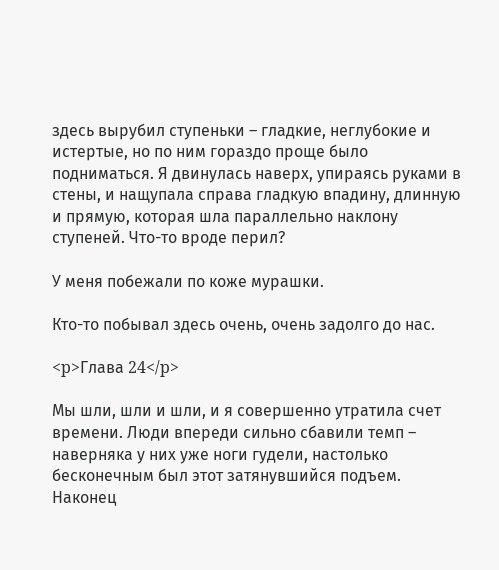здесь вырубил ступеньки – гладкие, неглубокие и истертые, но по ним гораздо проще было подниматься. Я двинулась наверх, упираясь руками в стены, и нащупала справа гладкую впадину, длинную и прямую, которая шла параллельно наклону ступеней. Что-то вроде перил?

У меня побежали по коже мурашки.

Кто-то побывал здесь очень, очень задолго до нас.

<p>Глава 24</p>

Мы шли, шли и шли, и я совершенно утратила счет времени. Люди впереди сильно сбавили темп – наверняка у них уже ноги гудели, настолько бесконечным был этот затянувшийся подъем. Наконец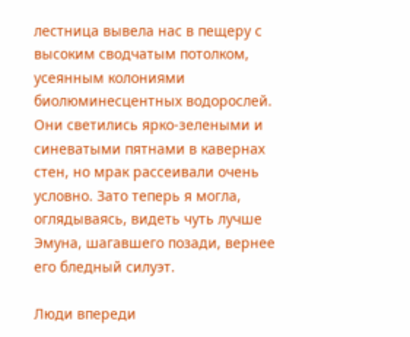лестница вывела нас в пещеру с высоким сводчатым потолком, усеянным колониями биолюминесцентных водорослей. Они светились ярко-зелеными и синеватыми пятнами в кавернах стен, но мрак рассеивали очень условно. Зато теперь я могла, оглядываясь, видеть чуть лучше Эмуна, шагавшего позади, вернее его бледный силуэт.

Люди впереди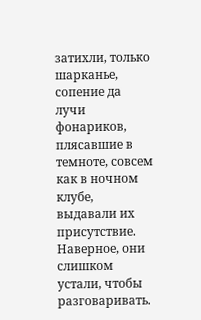затихли, только шарканье, сопение да лучи фонариков, плясавшие в темноте, совсем как в ночном клубе, выдавали их присутствие. Наверное, они слишком устали, чтобы разговаривать.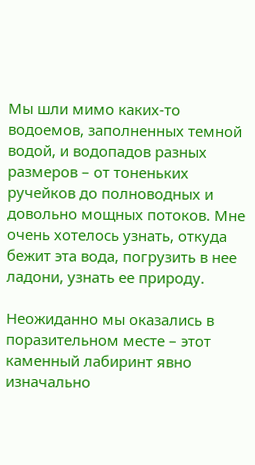Мы шли мимо каких-то водоемов, заполненных темной водой, и водопадов разных размеров – от тоненьких ручейков до полноводных и довольно мощных потоков. Мне очень хотелось узнать, откуда бежит эта вода, погрузить в нее ладони, узнать ее природу.

Неожиданно мы оказались в поразительном месте – этот каменный лабиринт явно изначально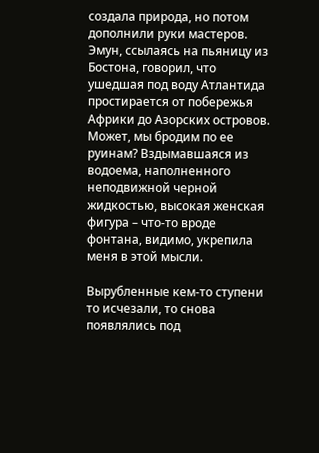создала природа, но потом дополнили руки мастеров. Эмун, ссылаясь на пьяницу из Бостона, говорил, что ушедшая под воду Атлантида простирается от побережья Африки до Азорских островов. Может, мы бродим по ее руинам? Вздымавшаяся из водоема, наполненного неподвижной черной жидкостью, высокая женская фигура – что-то вроде фонтана, видимо, укрепила меня в этой мысли.

Вырубленные кем-то ступени то исчезали, то снова появлялись под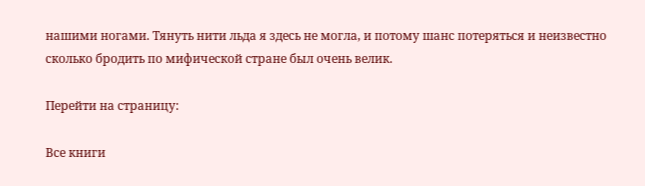нашими ногами. Тянуть нити льда я здесь не могла, и потому шанс потеряться и неизвестно сколько бродить по мифической стране был очень велик.

Перейти на страницу:

Все книги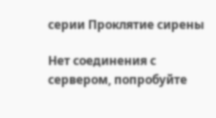серии Проклятие сирены

Нет соединения с сервером, попробуйте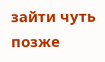зайти чуть позже